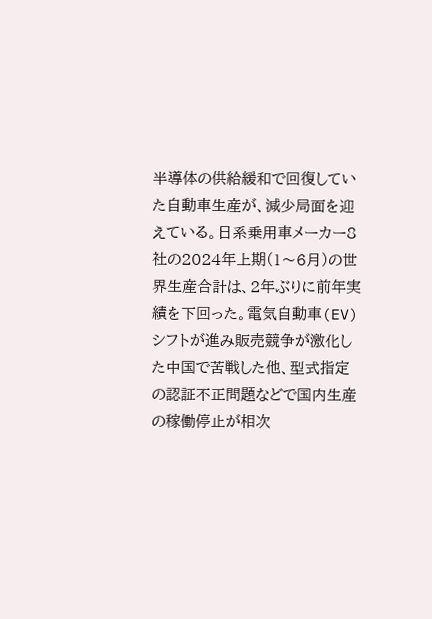半導体の供給緩和で回復していた自動車生産が、減少局面を迎えている。日系乗用車メーカー8社の2024年上期(1〜6月)の世界生産合計は、2年ぶりに前年実績を下回った。電気自動車(EV)シフトが進み販売競争が激化した中国で苦戦した他、型式指定の認証不正問題などで国内生産の稼働停止が相次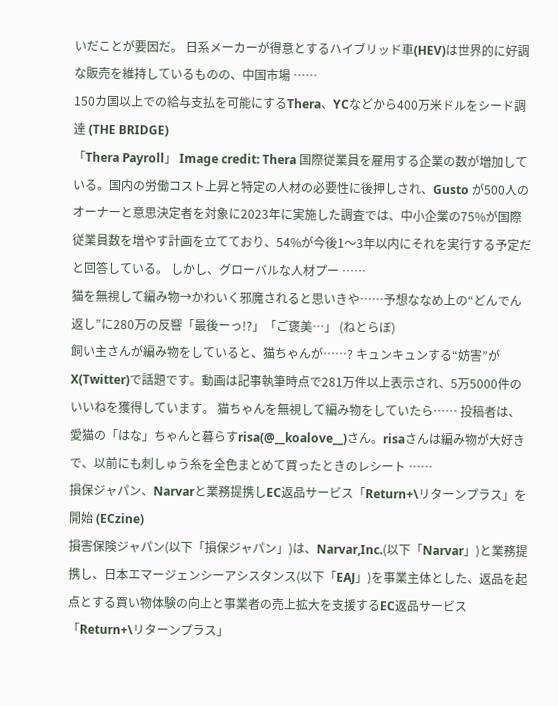いだことが要因だ。 日系メーカーが得意とするハイブリッド車(HEV)は世界的に好調な販売を維持しているものの、中国市場 ……
150カ国以上での給与支払を可能にするThera、YCなどから400万米ドルをシード調達 (THE BRIDGE)
「Thera Payroll」 Image credit: Thera 国際従業員を雇用する企業の数が増加している。国内の労働コスト上昇と特定の人材の必要性に後押しされ、Gusto が500人のオーナーと意思決定者を対象に2023年に実施した調査では、中小企業の75%が国際従業員数を増やす計画を立てており、54%が今後1〜3年以内にそれを実行する予定だと回答している。 しかし、グローバルな人材プー ……
猫を無視して編み物→かわいく邪魔されると思いきや……予想ななめ上の“どんでん返し”に280万の反響「最後ーっ!?」「ご褒美…」 (ねとらぼ)
飼い主さんが編み物をしていると、猫ちゃんが……? キュンキュンする“妨害”がX(Twitter)で話題です。動画は記事執筆時点で281万件以上表示され、5万5000件のいいねを獲得しています。 猫ちゃんを無視して編み物をしていたら…… 投稿者は、愛猫の「はな」ちゃんと暮らすrisa(@__koalove__)さん。risaさんは編み物が大好きで、以前にも刺しゅう糸を全色まとめて買ったときのレシート ……
損保ジャパン、Narvarと業務提携しEC返品サービス「Return+\リターンプラス」を開始 (ECzine)
損害保険ジャパン(以下「損保ジャパン」)は、Narvar,Inc.(以下「Narvar」)と業務提携し、日本エマージェンシーアシスタンス(以下「EAJ」)を事業主体とした、返品を起点とする買い物体験の向上と事業者の売上拡大を支援するEC返品サービス「Return+\リターンプラス」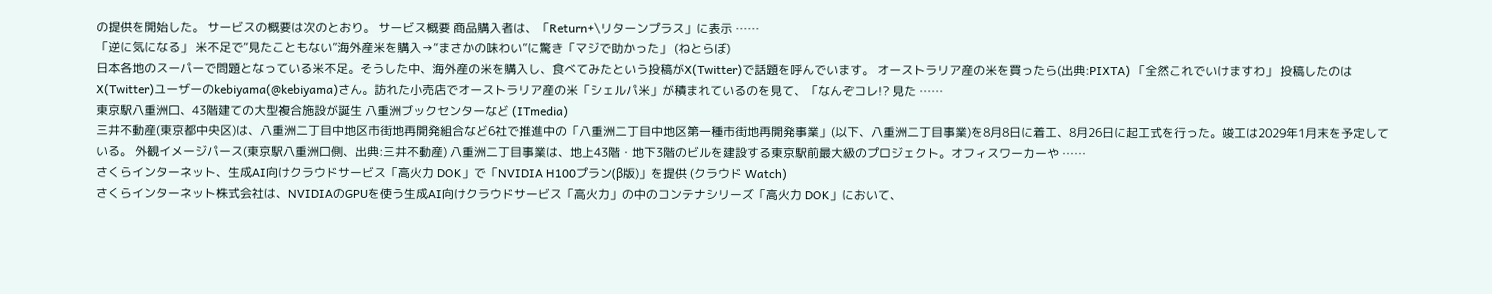の提供を開始した。 サービスの概要は次のとおり。 サービス概要 商品購入者は、「Return+\リターンプラス」に表示 ……
「逆に気になる」 米不足で“見たこともない”海外産米を購入→“まさかの味わい”に驚き「マジで助かった」 (ねとらぼ)
日本各地のスーパーで問題となっている米不足。そうした中、海外産の米を購入し、食べてみたという投稿がX(Twitter)で話題を呼んでいます。 オーストラリア産の米を買ったら(出典:PIXTA) 「全然これでいけますわ」 投稿したのはX(Twitter)ユーザーのkebiyama(@kebiyama)さん。訪れた小売店でオーストラリア産の米「シェルパ米」が積まれているのを見て、「なんぞコレ!? 見た ……
東京駅八重洲口、43階建ての大型複合施設が誕生 八重洲ブックセンターなど (ITmedia)
三井不動産(東京都中央区)は、八重洲二丁目中地区市街地再開発組合など6社で推進中の「八重洲二丁目中地区第一種市街地再開発事業」(以下、八重洲二丁目事業)を8月8日に着工、8月26日に起工式を行った。竣工は2029年1月末を予定している。 外観イメージパース(東京駅八重洲口側、出典:三井不動産) 八重洲二丁目事業は、地上43階・地下3階のビルを建設する東京駅前最大級のプロジェクト。オフィスワーカーや ……
さくらインターネット、生成AI向けクラウドサービス「高火力 DOK」で「NVIDIA H100プラン(β版)」を提供 (クラウド Watch)
さくらインターネット株式会社は、NVIDIAのGPUを使う生成AI向けクラウドサービス「高火力」の中のコンテナシリーズ「高火力 DOK」において、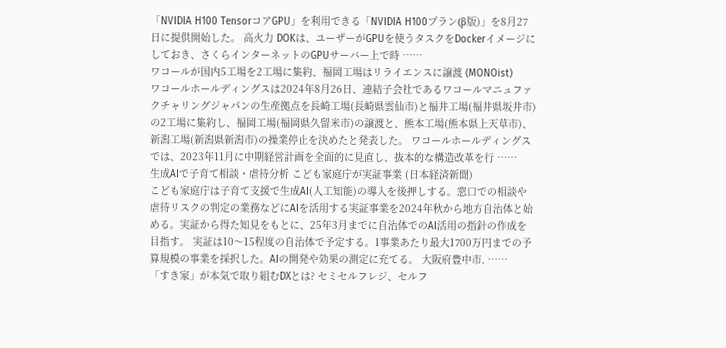「NVIDIA H100 TensorコアGPU」を利用できる「NVIDIA H100プラン(β版)」を8月27日に提供開始した。 高火力 DOKは、ユーザーがGPUを使うタスクをDockerイメージにしておき、さくらインターネットのGPUサーバー上で時 ……
ワコールが国内5工場を2工場に集約、福岡工場はリライエンスに譲渡 (MONOist)
ワコールホールディングスは2024年8月26日、連結子会社であるワコールマニュファクチャリングジャパンの生産拠点を長崎工場(長崎県雲仙市)と福井工場(福井県坂井市)の2工場に集約し、福岡工場(福岡県久留米市)の譲渡と、熊本工場(熊本県上天草市)、新潟工場(新潟県新潟市)の操業停止を決めたと発表した。 ワコールホールディングスでは、2023年11月に中期経営計画を全面的に見直し、抜本的な構造改革を行 ……
生成AIで子育て相談・虐待分析 こども家庭庁が実証事業 (日本経済新聞)
こども家庭庁は子育て支援で生成AI(人工知能)の導入を後押しする。窓口での相談や虐待リスクの判定の業務などにAIを活用する実証事業を2024年秋から地方自治体と始める。実証から得た知見をもとに、25年3月までに自治体でのAI活用の指針の作成を目指す。 実証は10〜15程度の自治体で予定する。1事業あたり最大1700万円までの予算規模の事業を採択した。AIの開発や効果の測定に充てる。 大阪府豊中市. ……
「すき家」が本気で取り組むDXとは? セミセルフレジ、セルフ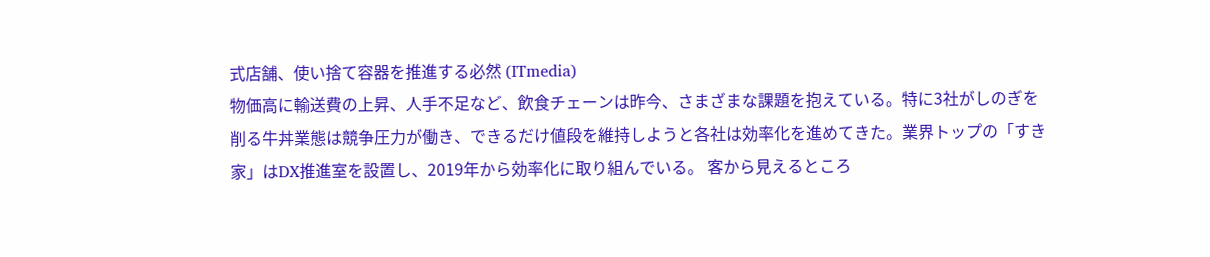式店舗、使い捨て容器を推進する必然 (ITmedia)
物価高に輸送費の上昇、人手不足など、飲食チェーンは昨今、さまざまな課題を抱えている。特に3社がしのぎを削る牛丼業態は競争圧力が働き、できるだけ値段を維持しようと各社は効率化を進めてきた。業界トップの「すき家」はDX推進室を設置し、2019年から効率化に取り組んでいる。 客から見えるところ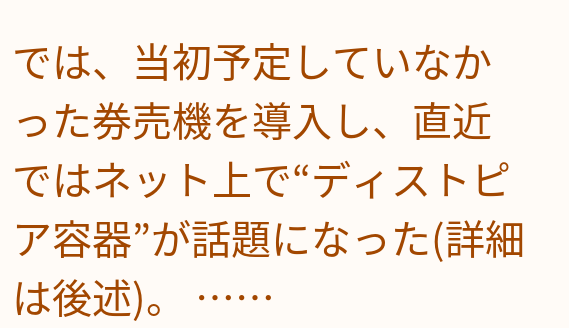では、当初予定していなかった券売機を導入し、直近ではネット上で“ディストピア容器”が話題になった(詳細は後述)。 ……